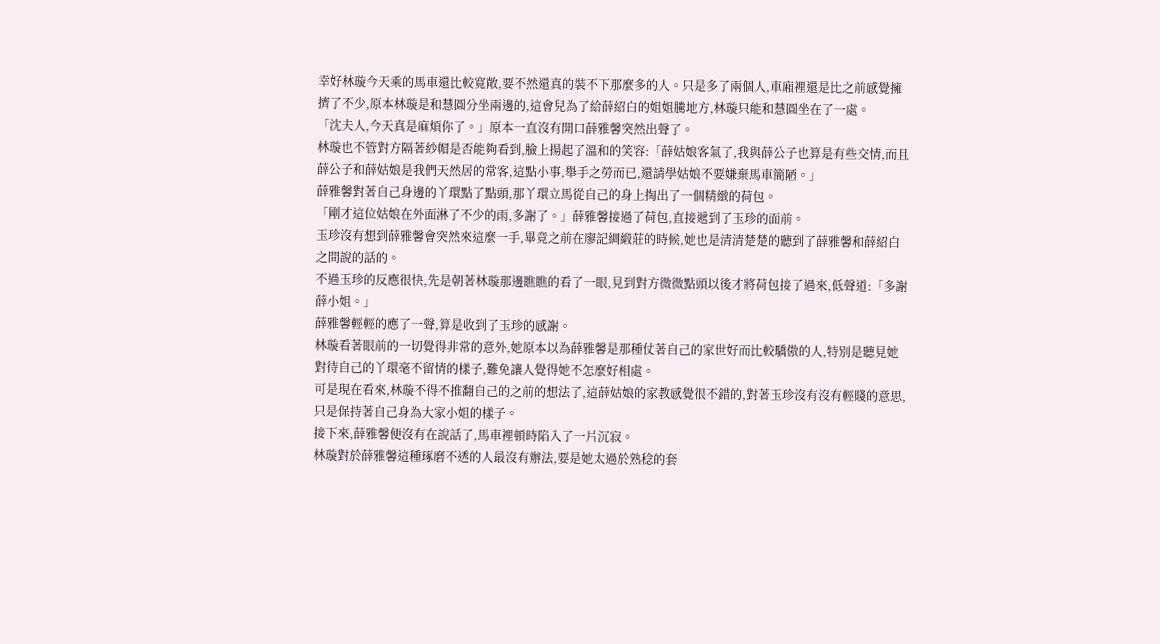幸好林璇今天乘的馬車還比較寬敞,要不然還真的裝不下那麼多的人。只是多了兩個人,車廂裡還是比之前感覺擁擠了不少,原本林璇是和慧圓分坐兩邊的,這會兒為了給薛紹白的姐姐騰地方,林璇只能和慧圓坐在了一處。
「沈夫人,今天真是麻煩你了。」原本一直沒有開口薛雅馨突然出聲了。
林璇也不管對方隔著紗帽是否能夠看到,臉上揚起了溫和的笑容:「薛姑娘客氣了,我與薛公子也算是有些交情,而且薛公子和薛姑娘是我們天然居的常客,這點小事,舉手之勞而已,還請學姑娘不要嫌棄馬車簡陋。」
薛雅馨對著自己身邊的丫環點了點頭,那丫環立馬從自己的身上掏出了一個精緻的荷包。
「剛才這位姑娘在外面淋了不少的雨,多謝了。」薛雅馨接過了荷包,直接遞到了玉珍的面前。
玉珍沒有想到薛雅馨會突然來這麼一手,畢竟之前在廖記綢緞莊的時候,她也是清清楚楚的聽到了薛雅馨和薛紹白之間說的話的。
不過玉珍的反應很快,先是朝著林璇那邊瞧瞧的看了一眼,見到對方微微點頭以後才將荷包接了過來,低聲道:「多謝薛小姐。」
薛雅馨輕輕的應了一聲,算是收到了玉珍的感謝。
林璇看著眼前的一切覺得非常的意外,她原本以為薛雅馨是那種仗著自己的家世好而比較驕傲的人,特別是聽見她對待自己的丫環毫不留情的樣子,難免讓人覺得她不怎麼好相處。
可是現在看來,林璇不得不推翻自己的之前的想法了,這薛姑娘的家教感覺很不錯的,對著玉珍沒有沒有輕賤的意思,只是保持著自己身為大家小姐的樣子。
接下來,薛雅馨便沒有在說話了,馬車裡頓時陷入了一片沉寂。
林璇對於薛雅馨這種琢磨不透的人最沒有辦法,要是她太過於熟稔的套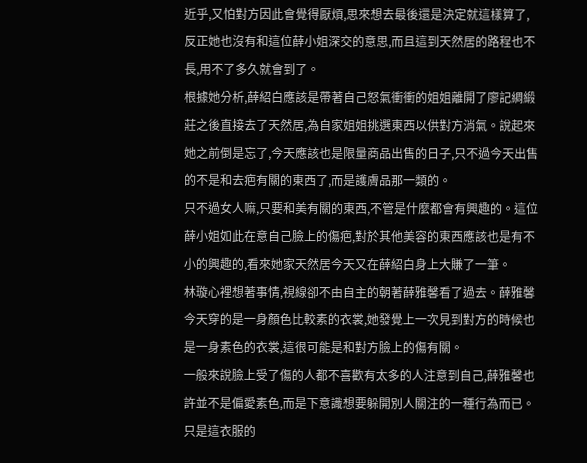近乎,又怕對方因此會覺得厭煩,思來想去最後還是決定就這樣算了,反正她也沒有和這位薛小姐深交的意思,而且這到天然居的路程也不長,用不了多久就會到了。
根據她分析,薛紹白應該是帶著自己怒氣衝衝的姐姐離開了廖記綢緞莊之後直接去了天然居,為自家姐姐挑選東西以供對方消氣。說起來她之前倒是忘了,今天應該也是限量商品出售的日子,只不過今天出售的不是和去疤有關的東西了,而是護膚品那一類的。
只不過女人嘛,只要和美有關的東西,不管是什麼都會有興趣的。這位薛小姐如此在意自己臉上的傷疤,對於其他美容的東西應該也是有不小的興趣的,看來她家天然居今天又在薛紹白身上大賺了一筆。
林璇心裡想著事情,視線卻不由自主的朝著薛雅馨看了過去。薛雅馨今天穿的是一身顏色比較素的衣裳,她發覺上一次見到對方的時候也是一身素色的衣裳,這很可能是和對方臉上的傷有關。
一般來說臉上受了傷的人都不喜歡有太多的人注意到自己,薛雅馨也許並不是偏愛素色,而是下意識想要躲開別人關注的一種行為而已。
只是這衣服的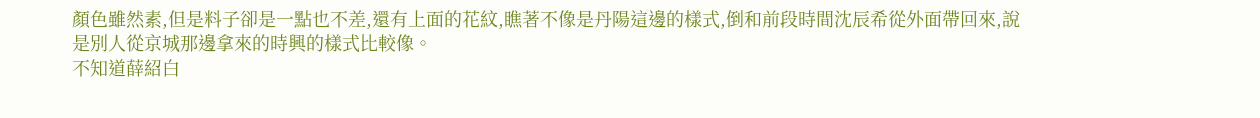顏色雖然素,但是料子卻是一點也不差,還有上面的花紋,瞧著不像是丹陽這邊的樣式,倒和前段時間沈辰希從外面帶回來,說是別人從京城那邊拿來的時興的樣式比較像。
不知道薛紹白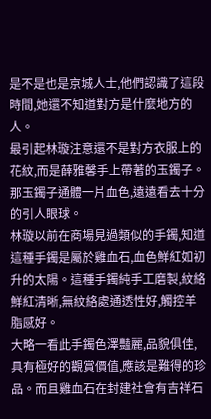是不是也是京城人士,他們認識了這段時間,她還不知道對方是什麼地方的人。
最引起林璇注意還不是對方衣服上的花紋,而是薛雅馨手上帶著的玉鐲子。
那玉鐲子通體一片血色,遠遠看去十分的引人眼球。
林璇以前在商場見過類似的手鐲,知道這種手鐲是屬於雞血石,血色鮮紅如初升的太陽。這種手鐲純手工磨製,紋絡鮮紅清晰,無紋絡處通透性好,觸控羊脂感好。
大略一看此手鐲色澤豔麗,品貌俱佳,具有極好的觀賞價值,應該是難得的珍品。而且雞血石在封建社會有吉祥石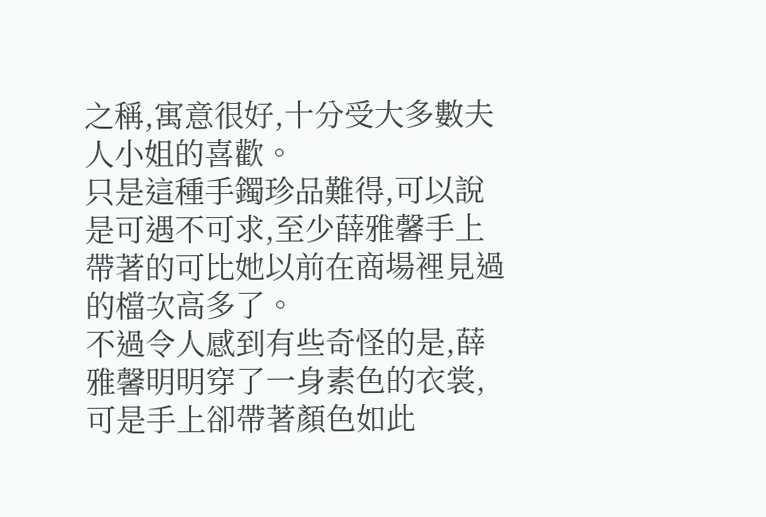之稱,寓意很好,十分受大多數夫人小姐的喜歡。
只是這種手鐲珍品難得,可以說是可遇不可求,至少薛雅馨手上帶著的可比她以前在商場裡見過的檔次高多了。
不過令人感到有些奇怪的是,薛雅馨明明穿了一身素色的衣裳,可是手上卻帶著顏色如此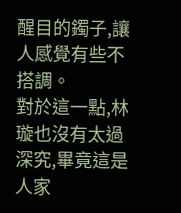醒目的鐲子,讓人感覺有些不搭調。
對於這一點,林璇也沒有太過深究,畢竟這是人家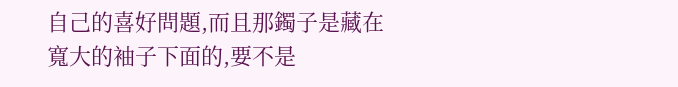自己的喜好問題,而且那鐲子是藏在寬大的袖子下面的,要不是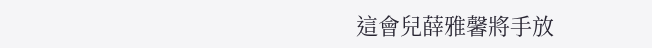這會兒薛雅馨將手放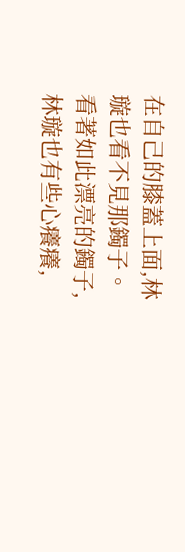在自己的膝蓋上面,林璇也看不見那鐲子。
看著如此漂亮的鐲子,林璇也有些心癢癢,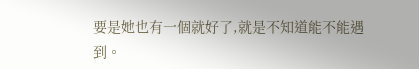要是她也有一個就好了,就是不知道能不能遇到。